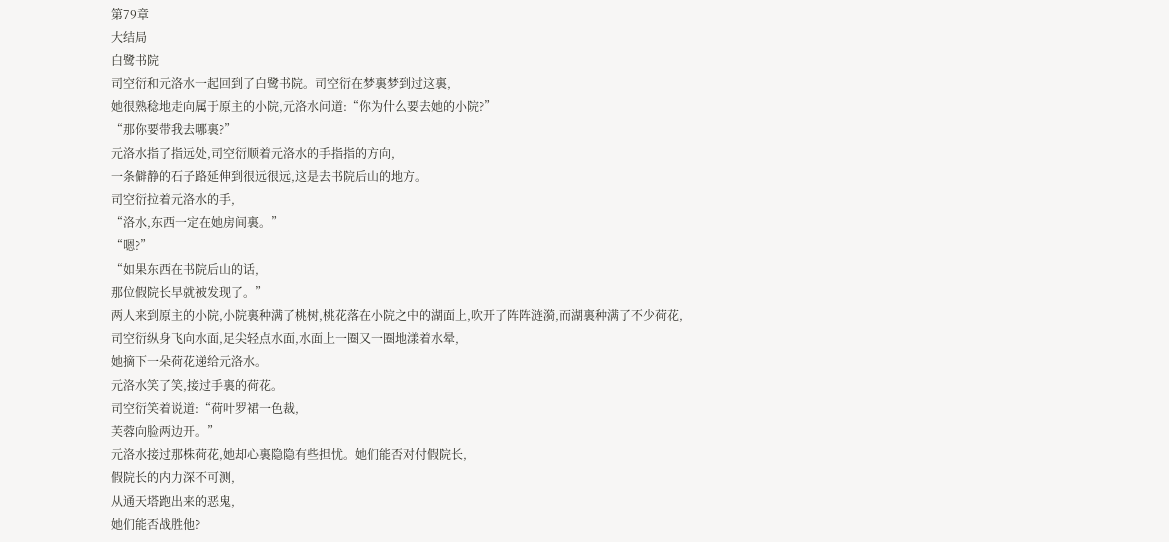第79章
大结局
白鹭书院
司空衍和元洛水一起回到了白鹭书院。司空衍在梦裏梦到过这裏,
她很熟稔地走向属于原主的小院,元洛水问道:“你为什么要去她的小院?”
“那你要带我去哪裏?”
元洛水指了指远处,司空衍顺着元洛水的手指指的方向,
一条僻静的石子路延伸到很远很远,这是去书院后山的地方。
司空衍拉着元洛水的手,
“洛水,东西一定在她房间裏。”
“嗯?”
“如果东西在书院后山的话,
那位假院长早就被发现了。”
两人来到原主的小院,小院裏种满了桃树,桃花落在小院之中的湖面上,吹开了阵阵涟漪,而湖裏种满了不少荷花,
司空衍纵身飞向水面,足尖轻点水面,水面上一圈又一圈地漾着水晕,
她摘下一朵荷花递给元洛水。
元洛水笑了笑,接过手裏的荷花。
司空衍笑着说道:“荷叶罗裙一色裁,
芙蓉向脸两边开。”
元洛水接过那株荷花,她却心裏隐隐有些担忧。她们能否对付假院长,
假院长的内力深不可测,
从通天塔跑出来的恶鬼,
她们能否战胜他?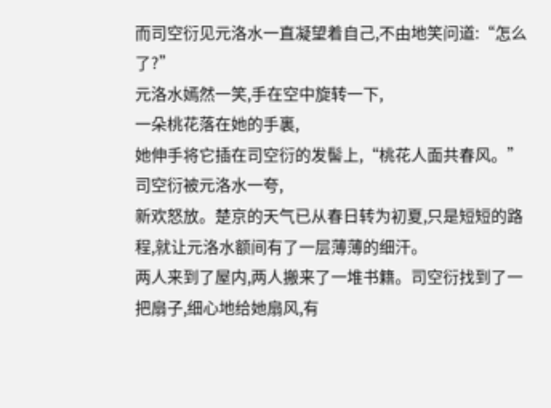而司空衍见元洛水一直凝望着自己,不由地笑问道:“怎么了?”
元洛水嫣然一笑,手在空中旋转一下,
一朵桃花落在她的手裏,
她伸手将它插在司空衍的发髻上,“桃花人面共春风。”
司空衍被元洛水一夸,
新欢怒放。楚京的天气已从春日转为初夏,只是短短的路程,就让元洛水额间有了一层薄薄的细汗。
两人来到了屋内,两人搬来了一堆书籍。司空衍找到了一把扇子,细心地给她扇风,有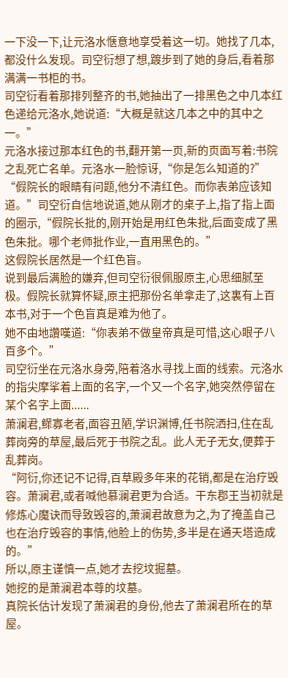一下没一下,让元洛水惬意地享受着这一切。她找了几本,都没什么发现。司空衍想了想,踱步到了她的身后,看着那满满一书柜的书。
司空衍看着那排列整齐的书,她抽出了一排黑色之中几本红色递给元洛水,她说道:“大概是就这几本之中的其中之一。”
元洛水接过那本红色的书,翻开第一页,新的页面写着:书院之乱死亡名单。元洛水一脸惊讶,“你是怎么知道的?”
“假院长的眼睛有问题,他分不清红色。而你表弟应该知道。”司空衍自信地说道,她从刚才的桌子上,指了指上面的圈示,“假院长批的,刚开始是用红色朱批,后面变成了黑色朱批。哪个老师批作业,一直用黑色的。”
这假院长居然是一个红色盲。
说到最后满脸的嫌弃,但司空衍很佩服原主,心思细腻至极。假院长就算怀疑,原主把那份名单拿走了,这裏有上百本书,对于一个色盲真是难为他了。
她不由地讚嘆道:“你表弟不做皇帝真是可惜,这心眼子八百多个。”
司空衍坐在元洛水身旁,陪着洛水寻找上面的线索。元洛水的指尖摩挲着上面的名字,一个又一个名字,她突然停留在某个名字上面......
萧澜君,鳏寡老者,面容丑陋,学识渊博,任书院洒扫,住在乱葬岗旁的草屋,最后死于书院之乱。此人无子无女,便葬于乱葬岗。
“阿衍,你还记不记得,百草殿多年来的花销,都是在治疗毁容。萧澜君,或者喊他慕澜君更为合适。干东郡王当初就是修炼心魔诀而导致毁容的,萧澜君故意为之,为了掩盖自己也在治疗毁容的事情,他脸上的伤势,多半是在通天塔造成的。”
所以,原主谨慎一点,她才去挖坟掘墓。
她挖的是萧澜君本尊的坟墓。
真院长估计发现了萧澜君的身份,他去了萧澜君所在的草屋。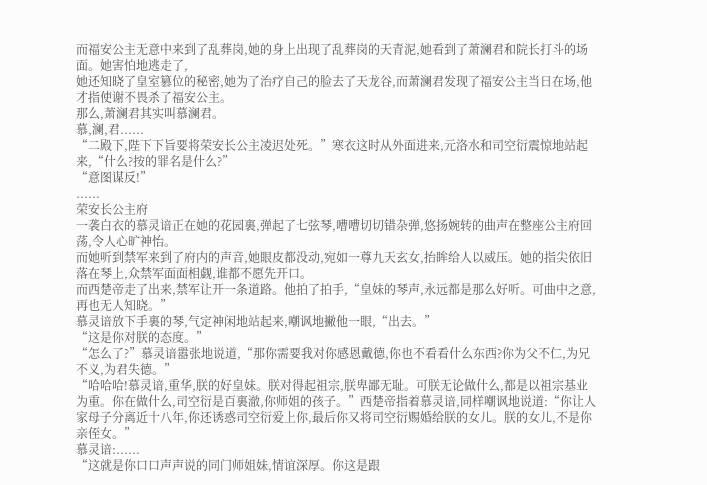而福安公主无意中来到了乱葬岗,她的身上出现了乱葬岗的天青泥,她看到了萧澜君和院长打斗的场面。她害怕地逃走了,
她还知晓了皇室篡位的秘密,她为了治疗自己的脸去了天龙谷,而萧澜君发现了福安公主当日在场,他才指使谢不畏杀了福安公主。
那么,萧澜君其实叫慕澜君。
慕,澜,君......
“二殿下,陛下下旨要将荣安长公主凌迟处死。”寒衣这时从外面进来,元洛水和司空衍震惊地站起来,“什么?按的罪名是什么?”
“意图谋反!”
......
荣安长公主府
一袭白衣的慕灵谙正在她的花园裏,弹起了七弦琴,嘈嘈切切错杂弹,悠扬婉转的曲声在整座公主府回荡,令人心旷神怡。
而她听到禁军来到了府内的声音,她眼皮都没动,宛如一尊九天玄女,抬眸给人以威压。她的指尖依旧落在琴上,众禁军面面相觑,谁都不愿先开口。
而西楚帝走了出来,禁军让开一条道路。他拍了拍手,“皇妹的琴声,永远都是那么好听。可曲中之意,再也无人知晓。”
慕灵谙放下手裏的琴,气定神闲地站起来,嘲讽地撇他一眼,“出去。”
“这是你对朕的态度。”
“怎么了?”慕灵谙嚣张地说道,“那你需要我对你感恩戴德,你也不看看什么东西?你为父不仁,为兄不义,为君失德。”
“哈哈哈!慕灵谙,重华,朕的好皇妹。朕对得起祖宗,朕卑鄙无耻。可朕无论做什么,都是以祖宗基业为重。你在做什么,司空衍是百裏澈,你师姐的孩子。”西楚帝指着慕灵谙,同样嘲讽地说道:“你让人家母子分离近十八年,你还诱惑司空衍爱上你,最后你又将司空衍赐婚给朕的女儿。朕的女儿,不是你亲侄女。”
慕灵谙:......
“这就是你口口声声说的同门师姐妹,情谊深厚。你这是跟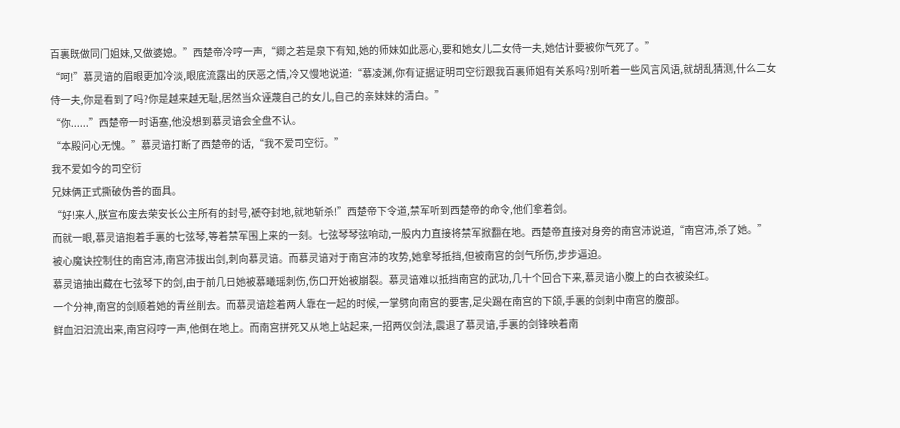百裏既做同门姐妹,又做婆媳。”西楚帝冷哼一声,“卿之若是泉下有知,她的师妹如此恶心,要和她女儿二女侍一夫,她估计要被你气死了。”
“呵!”慕灵谙的眉眼更加冷淡,眼底流露出的厌恶之情,冷又慢地说道:“慕凌渊,你有证据证明司空衍跟我百裏师姐有关系吗?别听着一些风言风语,就胡乱猜测,什么二女侍一夫,你是看到了吗?你是越来越无耻,居然当众诬蔑自己的女儿,自己的亲妹妹的清白。”
“你......”西楚帝一时语塞,他没想到慕灵谙会全盘不认。
“本殿问心无愧。”慕灵谙打断了西楚帝的话,“我不爱司空衍。”
我不爱如今的司空衍
兄妹俩正式撕破伪善的面具。
“好!来人,朕宣布废去荣安长公主所有的封号,褫夺封地,就地斩杀!”西楚帝下令道,禁军听到西楚帝的命令,他们拿着剑。
而就一眼,慕灵谙抱着手裏的七弦琴,等着禁军围上来的一刻。七弦琴琴弦响动,一股内力直接将禁军掀翻在地。西楚帝直接对身旁的南宫沛说道,“南宫沛,杀了她。”
被心魔诀控制住的南宫沛,南宫沛拔出剑,刺向慕灵谙。而慕灵谙对于南宫沛的攻势,她拿琴抵挡,但被南宫的剑气所伤,步步逼迫。
慕灵谙抽出藏在七弦琴下的剑,由于前几日她被慕曦瑶刺伤,伤口开始被崩裂。慕灵谙难以抵挡南宫的武功,几十个回合下来,慕灵谙小腹上的白衣被染红。
一个分神,南宫的剑顺着她的青丝削去。而慕灵谙趁着两人靠在一起的时候,一掌劈向南宫的要害,足尖踢在南宫的下颌,手裏的剑刺中南宫的腹部。
鲜血汩汩流出来,南宫闷哼一声,他倒在地上。而南宫拼死又从地上站起来,一招两仪剑法,震退了慕灵谙,手裏的剑锋映着南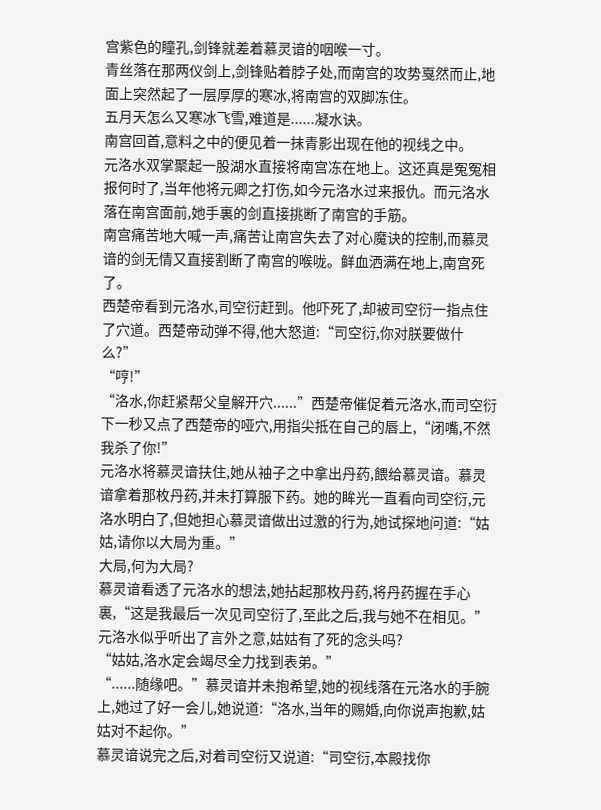宫紫色的瞳孔,剑锋就差着慕灵谙的咽喉一寸。
青丝落在那两仪剑上,剑锋贴着脖子处,而南宫的攻势戛然而止,地面上突然起了一层厚厚的寒冰,将南宫的双脚冻住。
五月天怎么又寒冰飞雪,难道是......凝水诀。
南宫回首,意料之中的便见着一抹青影出现在他的视线之中。
元洛水双掌聚起一股湖水直接将南宫冻在地上。这还真是冤冤相报何时了,当年他将元卿之打伤,如今元洛水过来报仇。而元洛水落在南宫面前,她手裏的剑直接挑断了南宫的手筋。
南宫痛苦地大喊一声,痛苦让南宫失去了对心魔诀的控制,而慕灵谙的剑无情又直接割断了南宫的喉咙。鲜血洒满在地上,南宫死了。
西楚帝看到元洛水,司空衍赶到。他吓死了,却被司空衍一指点住了穴道。西楚帝动弹不得,他大怒道:“司空衍,你对朕要做什么?”
“哼!”
“洛水,你赶紧帮父皇解开穴......”西楚帝催促着元洛水,而司空衍下一秒又点了西楚帝的哑穴,用指尖抵在自己的唇上,“闭嘴,不然我杀了你!”
元洛水将慕灵谙扶住,她从袖子之中拿出丹药,餵给慕灵谙。慕灵谙拿着那枚丹药,并未打算服下药。她的眸光一直看向司空衍,元洛水明白了,但她担心慕灵谙做出过激的行为,她试探地问道:“姑姑,请你以大局为重。”
大局,何为大局?
慕灵谙看透了元洛水的想法,她拈起那枚丹药,将丹药握在手心裏,“这是我最后一次见司空衍了,至此之后,我与她不在相见。”
元洛水似乎听出了言外之意,姑姑有了死的念头吗?
“姑姑,洛水定会竭尽全力找到表弟。”
“......随缘吧。”慕灵谙并未抱希望,她的视线落在元洛水的手腕上,她过了好一会儿,她说道:“洛水,当年的赐婚,向你说声抱歉,姑姑对不起你。”
慕灵谙说完之后,对着司空衍又说道:“司空衍,本殿找你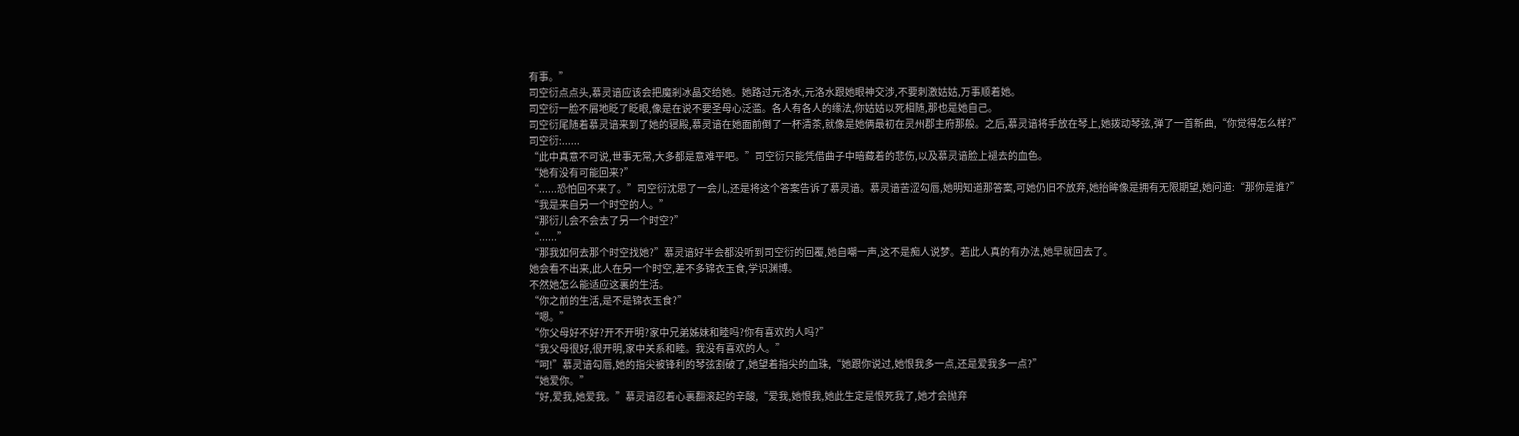有事。”
司空衍点点头,慕灵谙应该会把魔剎冰晶交给她。她路过元洛水,元洛水跟她眼神交涉,不要刺激姑姑,万事顺着她。
司空衍一脸不屑地眨了眨眼,像是在说不要圣母心泛滥。各人有各人的缘法,你姑姑以死相随,那也是她自己。
司空衍尾随着慕灵谙来到了她的寝殿,慕灵谙在她面前倒了一杯清茶,就像是她俩最初在灵州郡主府那般。之后,慕灵谙将手放在琴上,她拨动琴弦,弹了一首新曲,“你觉得怎么样?”
司空衍:......
“此中真意不可说,世事无常,大多都是意难平吧。”司空衍只能凭借曲子中暗藏着的悲伤,以及慕灵谙脸上褪去的血色。
“她有没有可能回来?”
“......恐怕回不来了。”司空衍沈思了一会儿,还是将这个答案告诉了慕灵谙。慕灵谙苦涩勾唇,她明知道那答案,可她仍旧不放弃,她抬眸像是拥有无限期望,她问道:“那你是谁?”
“我是来自另一个时空的人。”
“那衍儿会不会去了另一个时空?”
“......”
“那我如何去那个时空找她?”慕灵谙好半会都没听到司空衍的回覆,她自嘲一声,这不是痴人说梦。若此人真的有办法,她早就回去了。
她会看不出来,此人在另一个时空,差不多锦衣玉食,学识渊博。
不然她怎么能适应这裏的生活。
“你之前的生活,是不是锦衣玉食?”
“嗯。”
“你父母好不好?开不开明?家中兄弟姊妹和睦吗?你有喜欢的人吗?”
“我父母很好,很开明,家中关系和睦。我没有喜欢的人。”
“呵!”慕灵谙勾唇,她的指尖被锋利的琴弦割破了,她望着指尖的血珠,“她跟你说过,她恨我多一点,还是爱我多一点?”
“她爱你。”
“好,爱我,她爱我。”慕灵谙忍着心裏翻滚起的辛酸,“爱我,她恨我,她此生定是恨死我了,她才会抛弃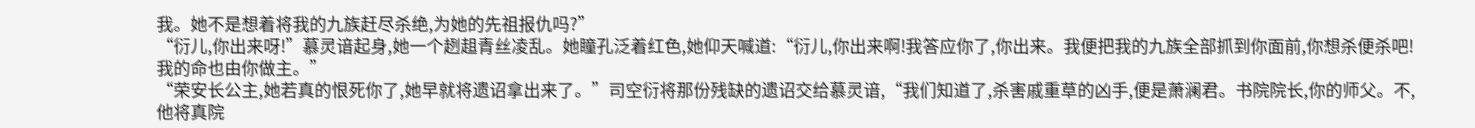我。她不是想着将我的九族赶尽杀绝,为她的先祖报仇吗?”
“衍儿,你出来呀!”慕灵谙起身,她一个趔趄青丝凌乱。她瞳孔泛着红色,她仰天喊道:“衍儿,你出来啊!我答应你了,你出来。我便把我的九族全部抓到你面前,你想杀便杀吧!我的命也由你做主。”
“荣安长公主,她若真的恨死你了,她早就将遗诏拿出来了。”司空衍将那份残缺的遗诏交给慕灵谙,“我们知道了,杀害戚重草的凶手,便是萧澜君。书院院长,你的师父。不,他将真院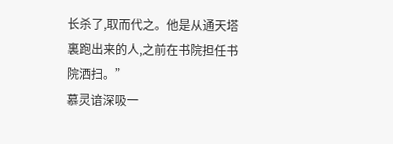长杀了,取而代之。他是从通天塔裏跑出来的人,之前在书院担任书院洒扫。”
慕灵谙深吸一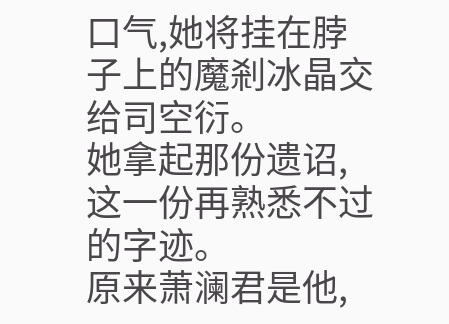口气,她将挂在脖子上的魔剎冰晶交给司空衍。
她拿起那份遗诏,这一份再熟悉不过的字迹。
原来萧澜君是他,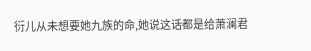衍儿从未想要她九族的命,她说这话都是给萧澜君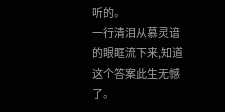听的。
一行清泪从慕灵谙的眼眶流下来,知道这个答案此生无憾了。